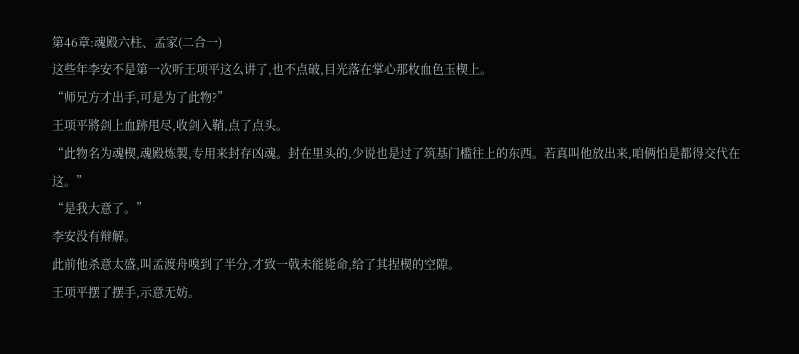第46章:魂殿六柱、孟家(二合一)
这些年李安不是第一次听王项平这么讲了,也不点破,目光落在掌心那枚血色玉楔上。
“师兄方才出手,可是为了此物?”
王项平將剑上血跡甩尽,收剑入鞘,点了点头。
“此物名为魂楔,魂殿炼製,专用来封存凶魂。封在里头的,少说也是过了筑基门槛往上的东西。若真叫他放出来,咱俩怕是都得交代在这。”
“是我大意了。”
李安没有辩解。
此前他杀意太盛,叫孟渡舟嗅到了半分,才致一戟未能毙命,给了其捏楔的空隙。
王项平摆了摆手,示意无妨。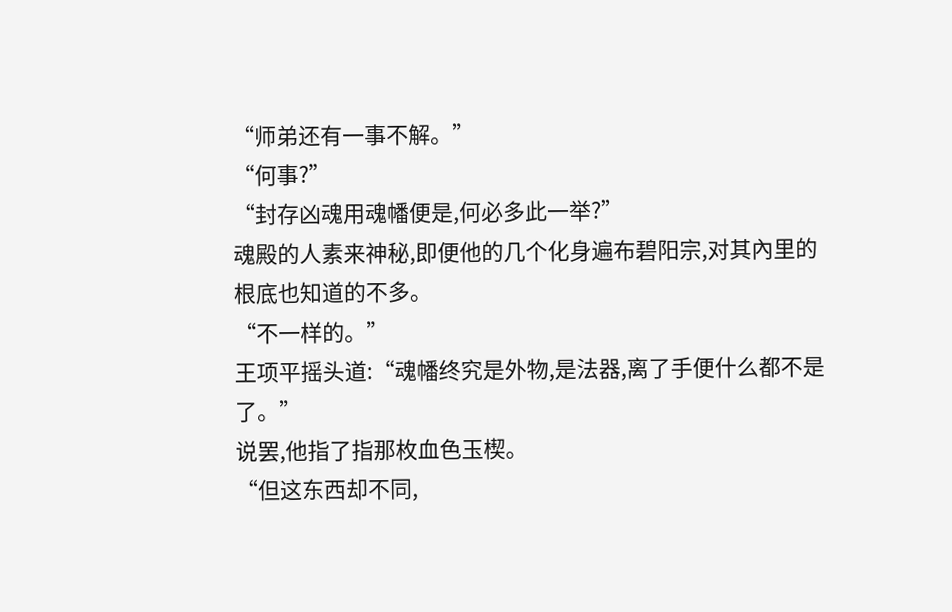“师弟还有一事不解。”
“何事?”
“封存凶魂用魂幡便是,何必多此一举?”
魂殿的人素来神秘,即便他的几个化身遍布碧阳宗,对其內里的根底也知道的不多。
“不一样的。”
王项平摇头道:“魂幡终究是外物,是法器,离了手便什么都不是了。”
说罢,他指了指那枚血色玉楔。
“但这东西却不同,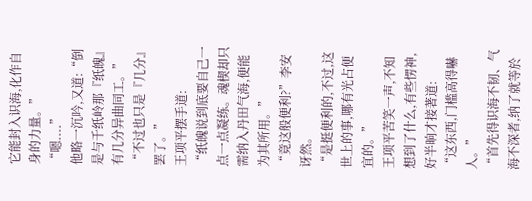它能封入识海,化作自身的力量。”
“嗯....”
他略一沉吟,又道:“倒是与千纸岭那『纸魄』有几分异曲同工。”
“不过也只是『几分』罢了。”
王项平摆手道:
“纸魄说到底要自己一点一点凝练。魂楔却只需纳入丹田气海,便能为其所用。”
“竟这般便利?”李安讶然。
“是挺便利的,不过,这世上的事,哪有光占便宜的。”
王项平苦笑一声,不知想到了什么,有些愣神,好半晌才接著道:
“这东西,门槛高得嚇人。”
“首先得识海不韧、气海不深者,纳了就等於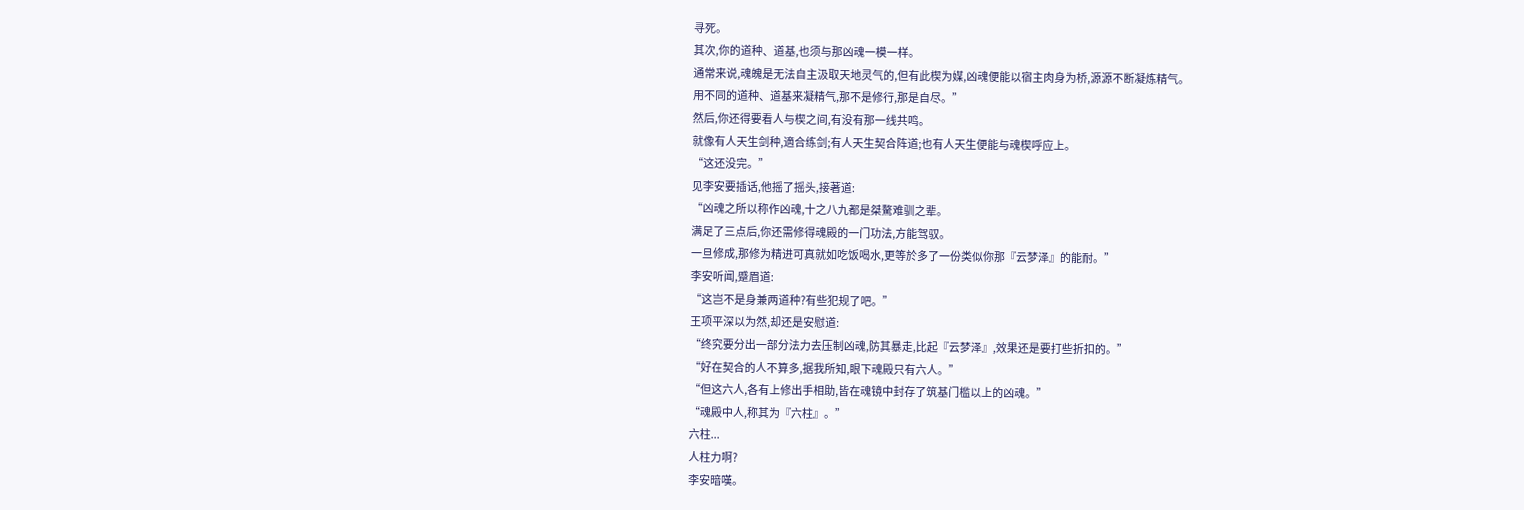寻死。
其次,你的道种、道基,也须与那凶魂一模一样。
通常来说,魂魄是无法自主汲取天地灵气的,但有此楔为媒,凶魂便能以宿主肉身为桥,源源不断凝炼精气。
用不同的道种、道基来凝精气,那不是修行,那是自尽。”
然后,你还得要看人与楔之间,有没有那一线共鸣。
就像有人天生剑种,適合练剑;有人天生契合阵道;也有人天生便能与魂楔呼应上。
“这还没完。”
见李安要插话,他摇了摇头,接著道:
“凶魂之所以称作凶魂,十之八九都是桀驁难驯之辈。
满足了三点后,你还需修得魂殿的一门功法,方能驾驭。
一旦修成,那修为精进可真就如吃饭喝水,更等於多了一份类似你那『云梦泽』的能耐。”
李安听闻,蹙眉道:
“这岂不是身兼两道种?有些犯规了吧。”
王项平深以为然,却还是安慰道:
“终究要分出一部分法力去压制凶魂,防其暴走,比起『云梦泽』,效果还是要打些折扣的。”
“好在契合的人不算多,据我所知,眼下魂殿只有六人。”
“但这六人,各有上修出手相助,皆在魂镜中封存了筑基门槛以上的凶魂。”
“魂殿中人,称其为『六柱』。”
六柱...
人柱力啊?
李安暗嘆。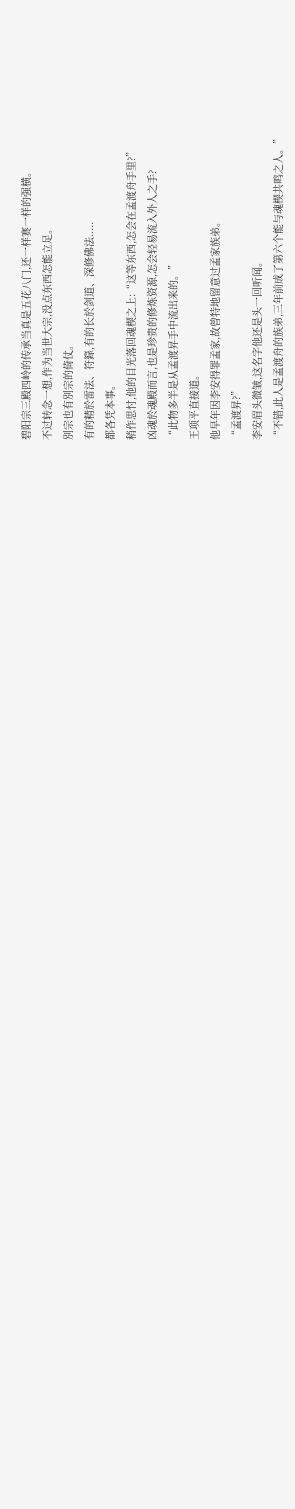碧阳宗三殿四岭的传承当真是五花八门,还一样赛一样的强横。
不过转念一想,作为当世大宗,没点东西怎能立足。
別宗也有別宗的倚仗。
有的精於雷法、符籙,有的长於剑道、深修佛法.....
都各凭本事。
稍作思忖,他的目光落回魂楔之上:“这等东西,怎会在孟渡舟手里?”
凶魂於魂殿而言,也是珍贵的修炼资源,怎会轻易流入外人之手?
“此物多半是从孟渡昇手中流出来的。”
王项平直接道。
他早年因李安得罪孟家,故曾特地留意过孟家族弟。
“孟渡昇?”
李安眉头微皱,这名字他还是头一回听闻。
“不错,此人是孟渡舟的族弟,三年前成了第六个能与魂楔共鸣之人。”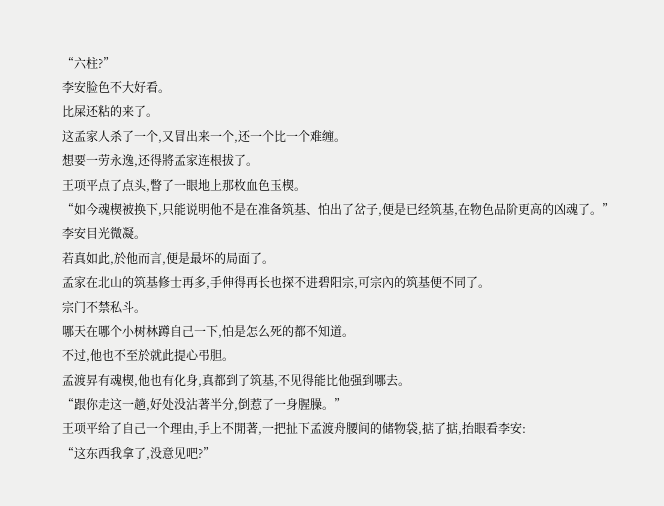“六柱?”
李安脸色不大好看。
比屎还粘的来了。
这孟家人杀了一个,又冒出来一个,还一个比一个难缠。
想要一劳永逸,还得將孟家连根拔了。
王项平点了点头,瞥了一眼地上那枚血色玉楔。
“如今魂楔被换下,只能说明他不是在准备筑基、怕出了岔子,便是已经筑基,在物色品阶更高的凶魂了。”
李安目光微凝。
若真如此,於他而言,便是最坏的局面了。
孟家在北山的筑基修士再多,手伸得再长也探不进碧阳宗,可宗內的筑基便不同了。
宗门不禁私斗。
哪天在哪个小树林蹲自己一下,怕是怎么死的都不知道。
不过,他也不至於就此提心弔胆。
孟渡昇有魂楔,他也有化身,真都到了筑基,不见得能比他强到哪去。
“跟你走这一趟,好处没沾著半分,倒惹了一身腥臊。”
王项平给了自己一个理由,手上不閒著,一把扯下孟渡舟腰间的储物袋,掂了掂,抬眼看李安:
“这东西我拿了,没意见吧?”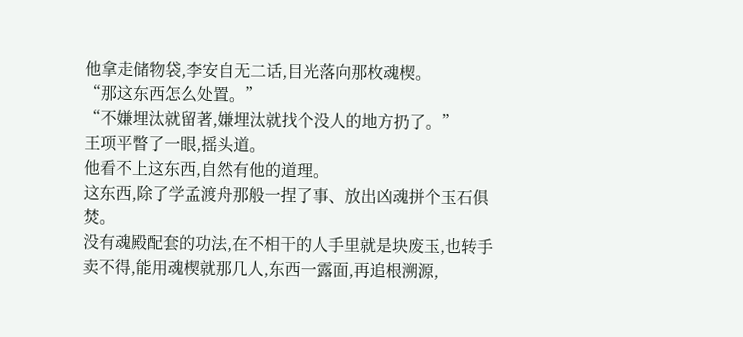他拿走储物袋,李安自无二话,目光落向那枚魂楔。
“那这东西怎么处置。”
“不嫌埋汰就留著,嫌埋汰就找个没人的地方扔了。”
王项平瞥了一眼,摇头道。
他看不上这东西,自然有他的道理。
这东西,除了学孟渡舟那般一捏了事、放出凶魂拼个玉石俱焚。
没有魂殿配套的功法,在不相干的人手里就是块废玉,也转手卖不得,能用魂楔就那几人,东西一露面,再追根溯源,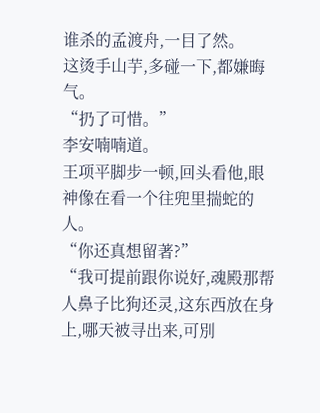谁杀的孟渡舟,一目了然。
这烫手山芋,多碰一下,都嫌晦气。
“扔了可惜。”
李安喃喃道。
王项平脚步一顿,回头看他,眼神像在看一个往兜里揣蛇的人。
“你还真想留著?”
“我可提前跟你说好,魂殿那帮人鼻子比狗还灵,这东西放在身上,哪天被寻出来,可別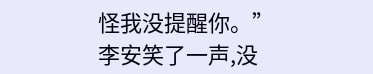怪我没提醒你。”
李安笑了一声,没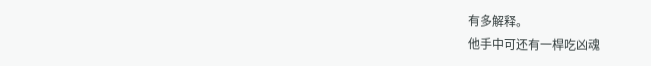有多解释。
他手中可还有一桿吃凶魂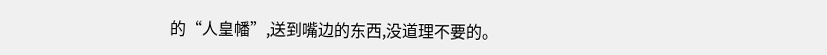的“人皇幡”,送到嘴边的东西,没道理不要的。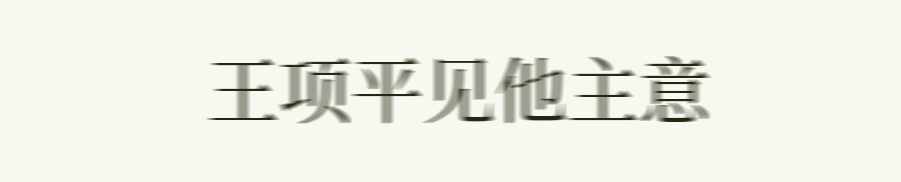王项平见他主意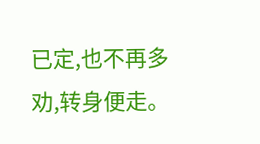已定,也不再多劝,转身便走。